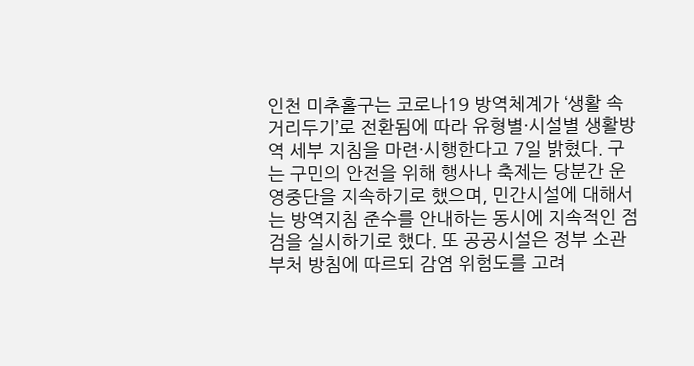인천 미추홀구는 코로나19 방역체계가 ‘생활 속 거리두기’로 전환됨에 따라 유형별·시설별 생활방역 세부 지침을 마련·시행한다고 7일 밝혔다. 구는 구민의 안전을 위해 행사나 축제는 당분간 운영중단을 지속하기로 했으며, 민간시설에 대해서는 방역지침 준수를 안내하는 동시에 지속적인 점검을 실시하기로 했다. 또 공공시설은 정부 소관부처 방침에 따르되 감염 위험도를 고려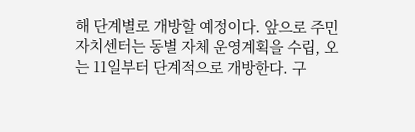해 단계별로 개방할 예정이다. 앞으로 주민자치센터는 동별 자체 운영계획을 수립, 오는 11일부터 단계적으로 개방한다. 구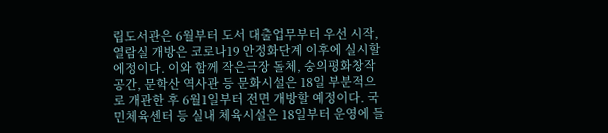립도서관은 6월부터 도서 대출업무부터 우선 시작, 열람실 개방은 코로나19 안정화단계 이후에 실시할 에정이다. 이와 함께 작은극장 돌체, 숭의평화창작공간, 문학산 역사관 등 문화시설은 18일 부분적으로 개관한 후 6월1일부터 전면 개방할 예정이다. 국민체육센터 등 실내 체육시설은 18일부터 운영에 들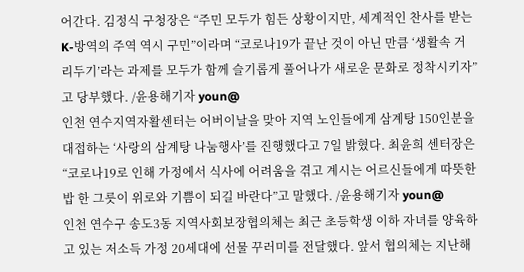어간다. 김정식 구청장은 “주민 모두가 힘든 상황이지만, 세계적인 찬사를 받는 K-방역의 주역 역시 구민”이라며 “코로나19가 끝난 것이 아닌 만큼 ‘생활속 거리두기’라는 과제를 모두가 함께 슬기롭게 풀어나가 새로운 문화로 정착시키자”고 당부했다. /윤용해기자 youn@
인천 연수지역자활센터는 어버이날을 맞아 지역 노인들에게 삼계탕 150인분을 대접하는 ‘사랑의 삼계탕 나눔행사’를 진행했다고 7일 밝혔다. 최윤희 센터장은 “코로나19로 인해 가정에서 식사에 어려움을 겪고 계시는 어르신들에게 따뜻한 밥 한 그릇이 위로와 기쁨이 되길 바란다”고 말했다. /윤용해기자 youn@
인천 연수구 송도3동 지역사회보장협의체는 최근 초등학생 이하 자녀를 양육하고 있는 저소득 가정 20세대에 선물 꾸러미를 전달했다. 앞서 협의체는 지난해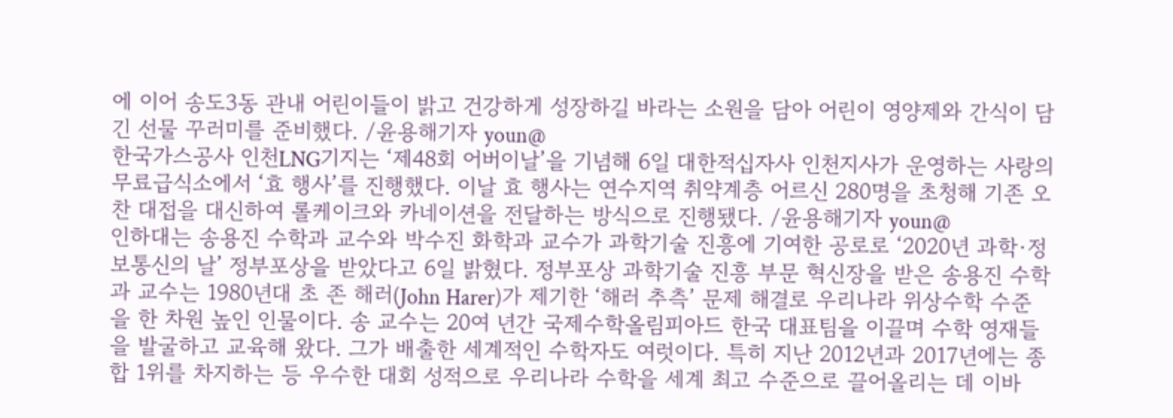에 이어 송도3동 관내 어린이들이 밝고 건강하게 성장하길 바라는 소원을 담아 어린이 영양제와 간식이 담긴 선물 꾸러미를 준비했다. /윤용해기자 youn@
한국가스공사 인천LNG기지는 ‘제48회 어버이날’을 기념해 6일 대한적십자사 인천지사가 운영하는 사랑의 무료급식소에서 ‘효 행사’를 진행했다. 이날 효 행사는 연수지역 취약계층 어르신 280명을 초청해 기존 오찬 대접을 대신하여 롤케이크와 카네이션을 전달하는 방식으로 진행됐다. /윤용해기자 youn@
인하대는 송용진 수학과 교수와 박수진 화학과 교수가 과학기술 진흥에 기여한 공로로 ‘2020년 과학·정보통신의 날’ 정부포상을 받았다고 6일 밝혔다. 정부포상 과학기술 진흥 부문 혁신장을 받은 송용진 수학과 교수는 1980년대 초 존 해러(John Harer)가 제기한 ‘해러 추측’ 문제 해결로 우리나라 위상수학 수준을 한 차원 높인 인물이다. 송 교수는 20여 년간 국제수학올림피아드 한국 대표팀을 이끌며 수학 영재들을 발굴하고 교육해 왔다. 그가 배출한 세계적인 수학자도 여럿이다. 특히 지난 2012년과 2017년에는 종합 1위를 차지하는 등 우수한 대회 성적으로 우리나라 수학을 세계 최고 수준으로 끌어올리는 데 이바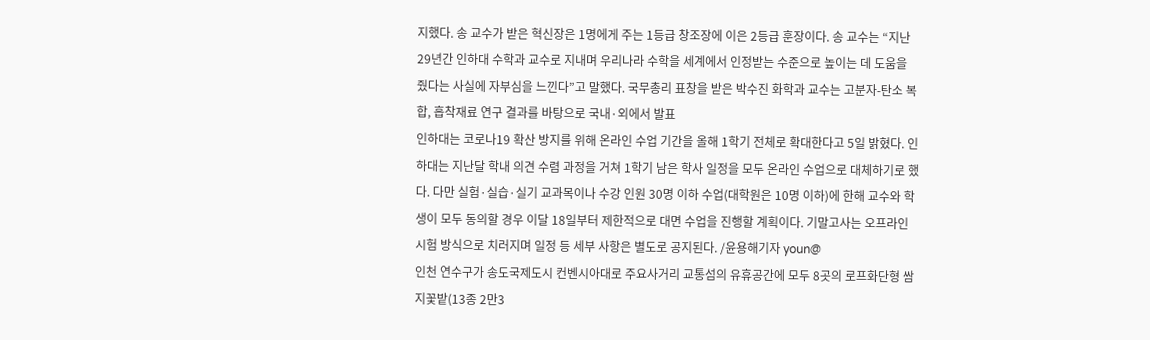지했다. 송 교수가 받은 혁신장은 1명에게 주는 1등급 창조장에 이은 2등급 훈장이다. 송 교수는 “지난 29년간 인하대 수학과 교수로 지내며 우리나라 수학을 세계에서 인정받는 수준으로 높이는 데 도움을 줬다는 사실에 자부심을 느낀다”고 말했다. 국무총리 표창을 받은 박수진 화학과 교수는 고분자-탄소 복합, 흡착재료 연구 결과를 바탕으로 국내·외에서 발표
인하대는 코로나19 확산 방지를 위해 온라인 수업 기간을 올해 1학기 전체로 확대한다고 5일 밝혔다. 인하대는 지난달 학내 의견 수렴 과정을 거쳐 1학기 남은 학사 일정을 모두 온라인 수업으로 대체하기로 했다. 다만 실험·실습·실기 교과목이나 수강 인원 30명 이하 수업(대학원은 10명 이하)에 한해 교수와 학생이 모두 동의할 경우 이달 18일부터 제한적으로 대면 수업을 진행할 계획이다. 기말고사는 오프라인 시험 방식으로 치러지며 일정 등 세부 사항은 별도로 공지된다. /윤용해기자 youn@
인천 연수구가 송도국제도시 컨벤시아대로 주요사거리 교통섬의 유휴공간에 모두 8곳의 로프화단형 쌈지꽃밭(13종 2만3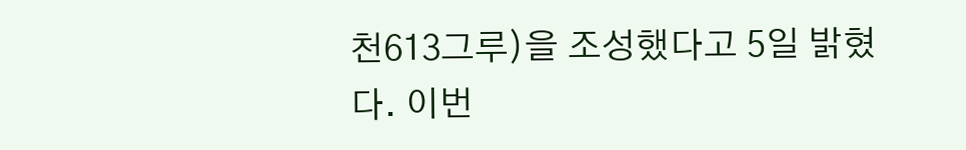천613그루)을 조성했다고 5일 밝혔다. 이번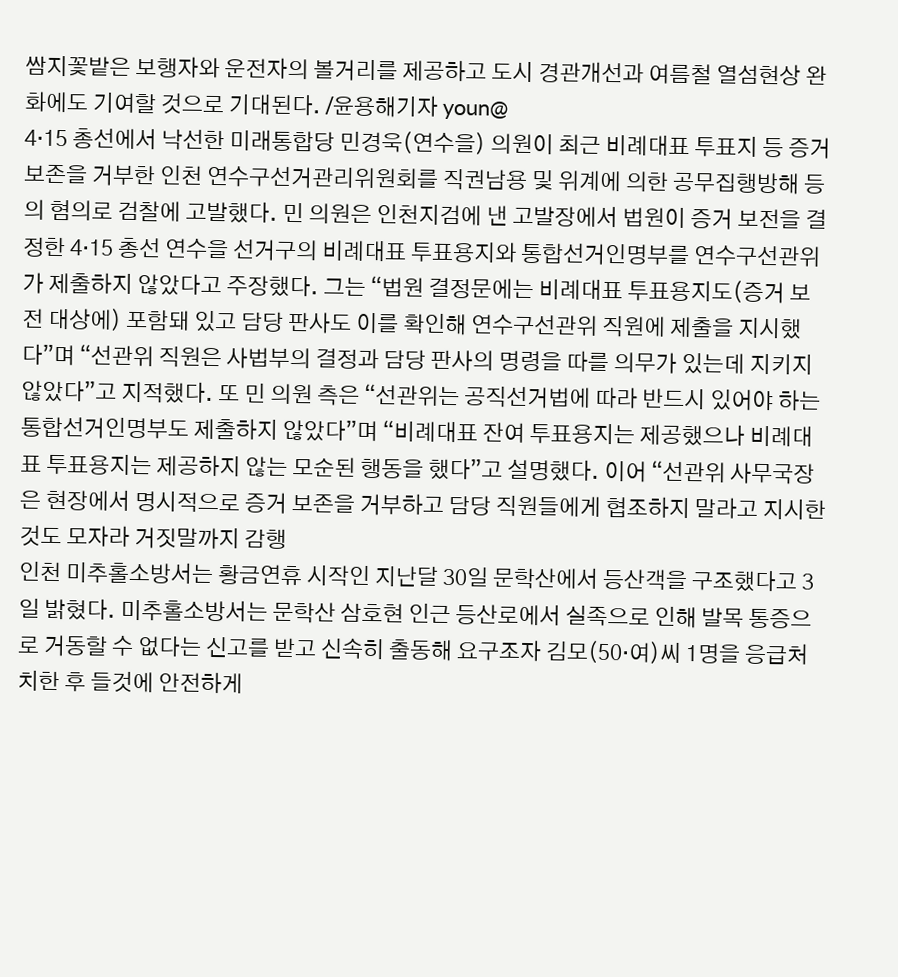쌈지꽃밭은 보행자와 운전자의 볼거리를 제공하고 도시 경관개선과 여름철 열섬현상 완화에도 기여할 것으로 기대된다. /윤용해기자 youn@
4·15 총선에서 낙선한 미래통합당 민경욱(연수을) 의원이 최근 비례대표 투표지 등 증거 보존을 거부한 인천 연수구선거관리위원회를 직권남용 및 위계에 의한 공무집행방해 등의 혐의로 검찰에 고발했다. 민 의원은 인천지검에 낸 고발장에서 법원이 증거 보전을 결정한 4·15 총선 연수을 선거구의 비례대표 투표용지와 통합선거인명부를 연수구선관위가 제출하지 않았다고 주장했다. 그는 “법원 결정문에는 비례대표 투표용지도(증거 보전 대상에) 포함돼 있고 담당 판사도 이를 확인해 연수구선관위 직원에 제출을 지시했다”며 “선관위 직원은 사법부의 결정과 담당 판사의 명령을 따를 의무가 있는데 지키지 않았다”고 지적했다. 또 민 의원 측은 “선관위는 공직선거법에 따라 반드시 있어야 하는 통합선거인명부도 제출하지 않았다”며 “비례대표 잔여 투표용지는 제공했으나 비례대표 투표용지는 제공하지 않는 모순된 행동을 했다”고 설명했다. 이어 “선관위 사무국장은 현장에서 명시적으로 증거 보존을 거부하고 담당 직원들에게 협조하지 말라고 지시한 것도 모자라 거짓말까지 감행
인천 미추홀소방서는 황금연휴 시작인 지난달 30일 문학산에서 등산객을 구조했다고 3일 밝혔다. 미추홀소방서는 문학산 삼호현 인근 등산로에서 실족으로 인해 발목 통증으로 거동할 수 없다는 신고를 받고 신속히 출동해 요구조자 김모(50·여)씨 1명을 응급처치한 후 들것에 안전하게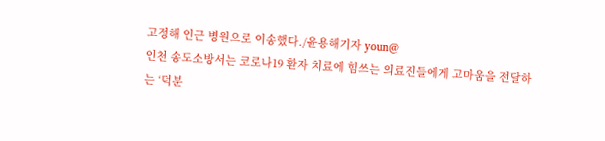고정해 인근 병원으로 이송했다./윤용해기자 youn@
인천 송도소방서는 코로나19 환자 치료에 힘쓰는 의료진들에게 고마움을 전달하는 ‘덕분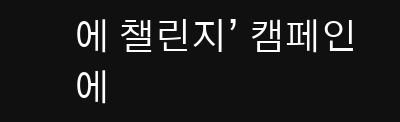에 챌린지’ 캠페인에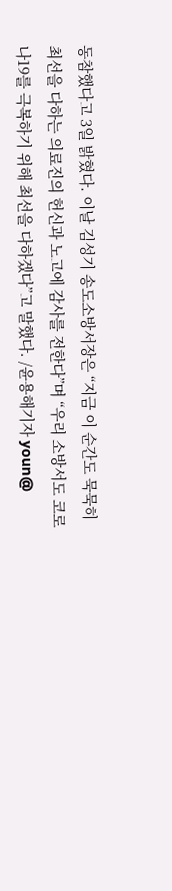동참했다고 3일 밝혔다. 이날 김성기 송도소방서장은 “지금 이 순간도 묵묵히 최선을 다하는 의료진의 헌신과 노고에 감사를 전한다”며 “우리 소방서도 코로나19를 극복하기 위해 최선을 다하겠다”고 말했다. /윤용해기자 youn@